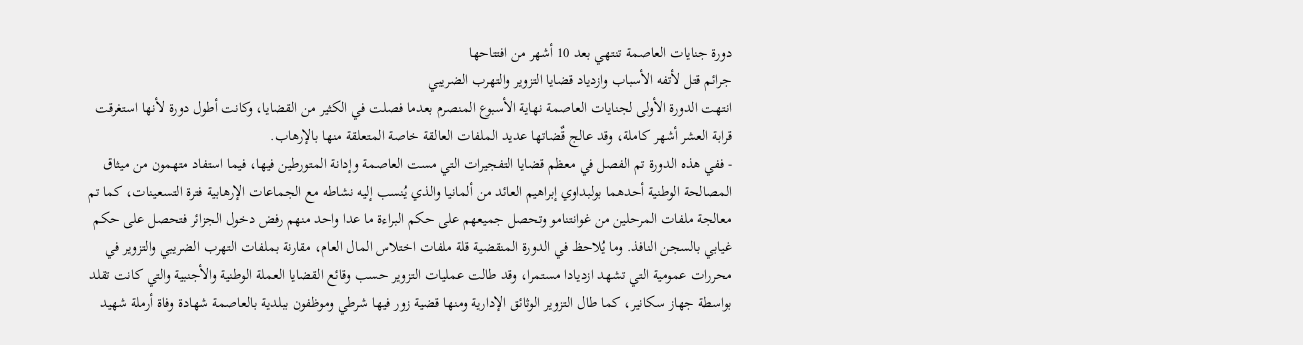دورة جنايات العاصمة تنتهي بعد 10 أشهر من افتتاحها
جرائم قتل لأتفه الأسباب وازدياد قضايا التزوير والتهرب الضريبي
انتهت الدورة الأولى لجنايات العاصمة نهاية الأسبوع المنصرم بعدما فصلت في الكثير من القضايا، وكانت أطول دورة لأنها استغرقت قرابة العشر أشهر كاملة، وقد عالج قٌضاتها عديد الملفات العالقة خاصة المتعلقة منها بالإرهاب.
- ففي هذه الدورة تم الفصل في معظم قضايا التفجيرات التي مست العاصمة وإدانة المتورطين فيها، فيما استفاد متهمون من ميثاق المصالحة الوطنية أحدهما بولبداوي إبراهيم العائد من ألمانيا والذي يُنسب إليه نشاطه مع الجماعات الإرهابية فترة التسعينات، كما تم معالجة ملفات المرحلين من غوانتنامو وتحصل جميعهم على حكم البراءة ما عدا واحد منهم رفض دخول الجزائر فتحصل على حكم غيابي بالسجن النافذ. وما يُلاحظ في الدورة المنقضية قلة ملفات اختلاس المال العام، مقارنة بملفات التهرب الضريبي والتزوير في محررات عمومية التي تشهد ازديادا مستمرا، وقد طالت عمليات التزوير حسب وقائع القضايا العملة الوطنية والأجنبية والتي كانت تقلد بواسطة جهاز سكانير، كما طال التزوير الوثائق الإدارية ومنها قضية زور فيها شرطي وموظفون ببلدية بالعاصمة شهادة وفاة أرملة شهيد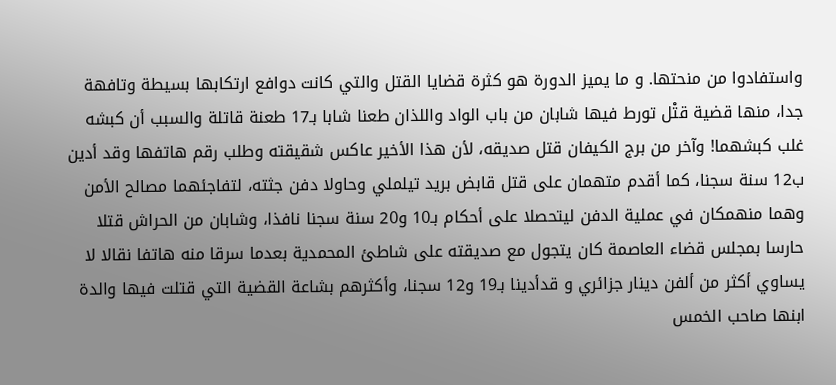واستفادوا من منحتها. و ما يميز الدورة هو كثرة قضايا القتل والتي كانت دوافع ارتكابها بسيطة وتافهة جدا، منها قضية قتْل تورط فيها شابان من باب الواد واللذان طعنا شابا بـ17 طعنة قاتلة والسبب أن كبشه غلب كبشهما! وآخر من برج الكيفان قتل صديقه، لأن هذا الأخير عاكس شقيقته وطلب رقم هاتفها وقد أدين ب12 سنة سجنا، كما أقدم متهمان على قتل قابض بريد تيلملي وحاولا دفن جثته، لتفاجئهما مصالح الأمن وهما منهمكان في عملية الدفن ليتحصلا على أحكام بـ10 و20 سنة سجنا نافذا، وشابان من الحراش قتلا حارسا بمجلس قضاء العاصمة كان يتجول مع صديقته على شاطئ المحمدية بعدما سرقا منه هاتفا نقالا لا يساوي أكثر من ألفن دينار جزائري و قدأدينا بـ19 و12 سجنا، وأكثرهم بشاعة القضية التي قتلت فيها والدة ابنها صاحب الخمس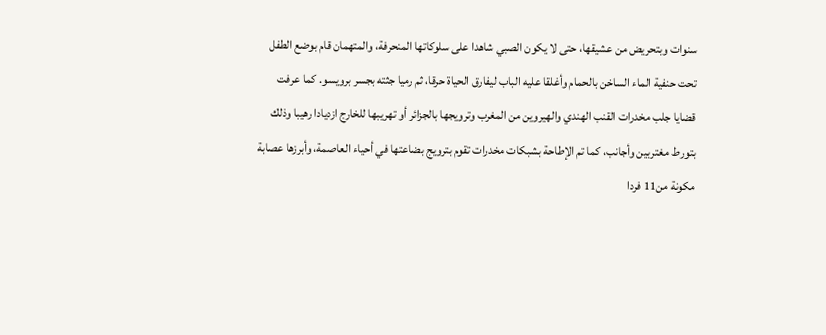سنوات وبتحريض من عشيقها، حتى لا يكون الصبي شاهدا على سلوكاتها المنحرفة، والمتهمان قام بوضع الطفل تحت حنفية الماء الساخن بالحمام وأغلقا عليه الباب ليفارق الحياة حرقا، ثم رميا جثته بجسر برويسو. كما عرفت قضايا جلب مخدرات القنب الهندي والهيروين من المغرب وترويجها بالجزائر أو تهريبها للخارج ازديادا رهيبا وذلك بتورط مغتربين وأجانب، كما تم الإطاحة بشبكات مخدرات تقوم بترويج بضاعتها في أحياء العاصمة، وأبرزها عصابة مكونة من11 فردا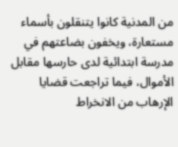من المدنية كانوا يتنقلون بأسماء مستعارة، ويخفون بضاعتهم في مدرسة ابتدائية لدى حارسها مقابل الأموال، فيما تراجعت قضايا الإرهاب من الانخراط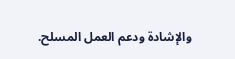والإشادة ودعم العمل المسلح.